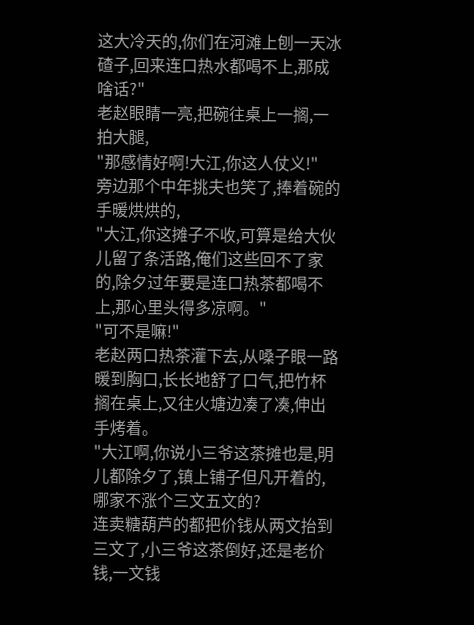这大冷天的,你们在河滩上刨一天冰碴子,回来连口热水都喝不上,那成啥话?"
老赵眼睛一亮,把碗往桌上一搁,一拍大腿,
"那感情好啊!大江,你这人仗义!"
旁边那个中年挑夫也笑了,捧着碗的手暖烘烘的,
"大江,你这摊子不收,可算是给大伙儿留了条活路,俺们这些回不了家的,除夕过年要是连口热茶都喝不上,那心里头得多凉啊。"
"可不是嘛!"
老赵两口热茶灌下去,从嗓子眼一路暖到胸口,长长地舒了口气,把竹杯搁在桌上,又往火塘边凑了凑,伸出手烤着。
"大江啊,你说小三爷这茶摊也是,明儿都除夕了,镇上铺子但凡开着的,哪家不涨个三文五文的?
连卖糖葫芦的都把价钱从两文抬到三文了,小三爷这茶倒好,还是老价钱,一文钱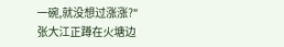一碗,就没想过涨涨?"
张大江正蹲在火塘边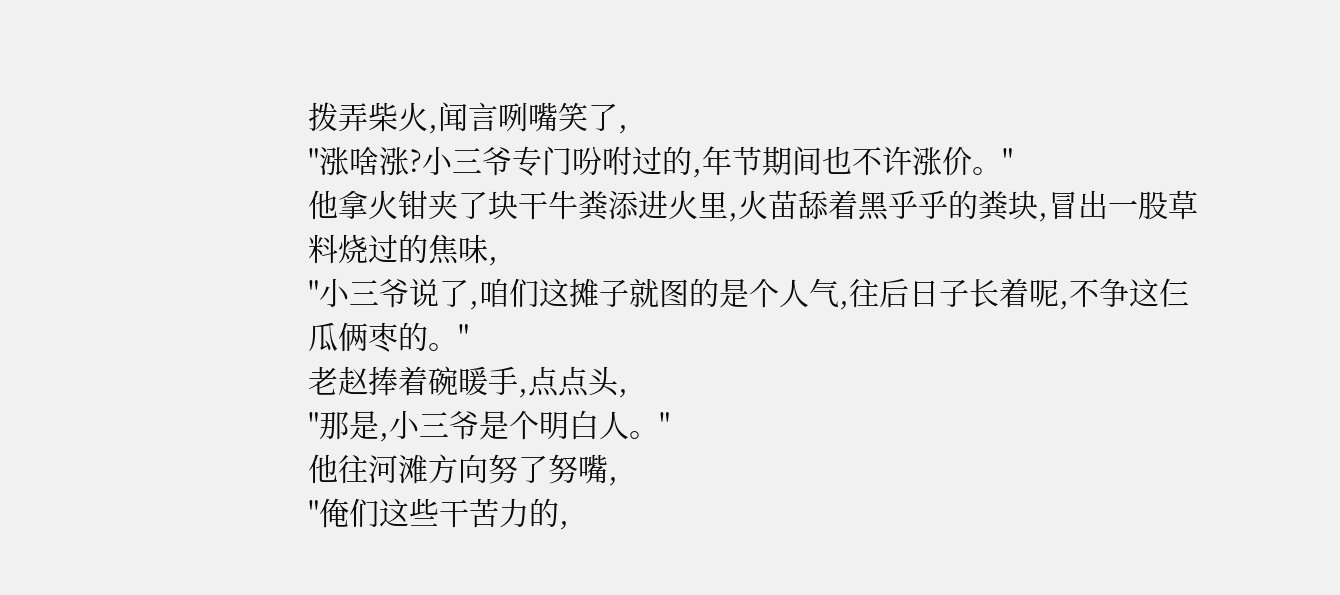拨弄柴火,闻言咧嘴笑了,
"涨啥涨?小三爷专门吩咐过的,年节期间也不许涨价。"
他拿火钳夹了块干牛粪添进火里,火苗舔着黑乎乎的粪块,冒出一股草料烧过的焦味,
"小三爷说了,咱们这摊子就图的是个人气,往后日子长着呢,不争这仨瓜俩枣的。"
老赵捧着碗暖手,点点头,
"那是,小三爷是个明白人。"
他往河滩方向努了努嘴,
"俺们这些干苦力的,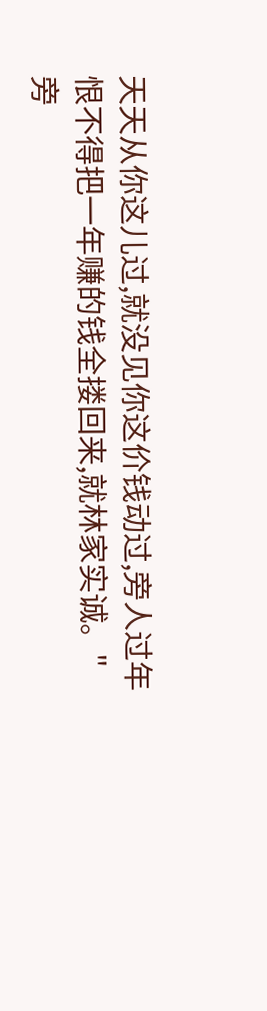天天从你这儿过,就没见你这价钱动过,旁人过年恨不得把一年赚的钱全搂回来,就林家实诚。"
旁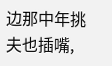边那中年挑夫也插嘴,